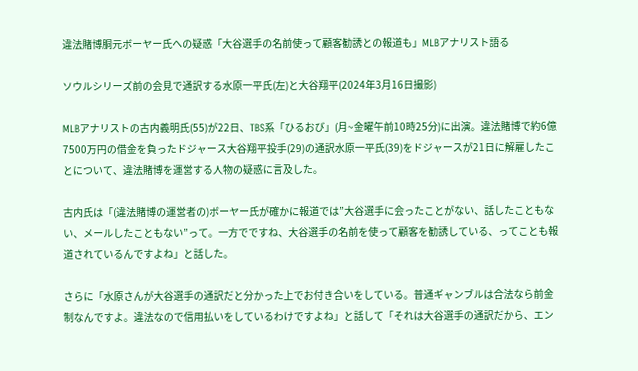違法賭博胴元ボーヤー氏への疑惑「大谷選手の名前使って顧客勧誘との報道も」MLBアナリスト語る

ソウルシリーズ前の会見で通訳する水原一平氏(左)と大谷翔平(2024年3月16日撮影)

MLBアナリストの古内義明氏(55)が22日、TBS系「ひるおび」(月~金曜午前10時25分)に出演。違法賭博で約6億7500万円の借金を負ったドジャース大谷翔平投手(29)の通訳水原一平氏(39)をドジャースが21日に解雇したことについて、違法賭博を運営する人物の疑惑に言及した。

古内氏は「(違法賭博の運営者の)ボーヤー氏が確かに報道では”大谷選手に会ったことがない、話したこともない、メールしたこともない”って。一方でですね、大谷選手の名前を使って顧客を勧誘している、ってことも報道されているんですよね」と話した。

さらに「水原さんが大谷選手の通訳だと分かった上でお付き合いをしている。普通ギャンブルは合法なら前金制なんですよ。違法なので信用払いをしているわけですよね」と話して「それは大谷選手の通訳だから、エン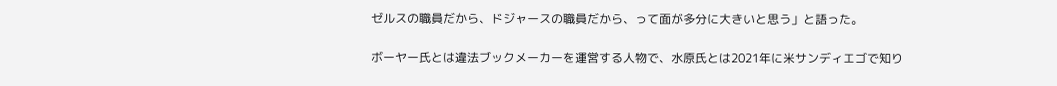ゼルスの職員だから、ドジャースの職員だから、って面が多分に大きいと思う」と語った。

ボーヤー氏とは違法ブックメーカーを運営する人物で、水原氏とは2021年に米サンディエゴで知り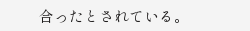合ったとされている。